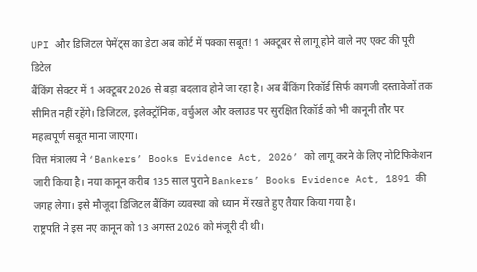UPI और डिजिटल पेमेंट्स का डेटा अब कोर्ट में पक्का सबूत! 1 अक्टूबर से लागू होने वाले नए एक्ट की पूरी डिटेल
बैंकिंग सेक्टर में 1 अक्टूबर 2026 से बड़ा बदलाव होने जा रहा है। अब बैंकिंग रिकॉर्ड सिर्फ कागजी दस्तावेजों तक सीमित नहीं रहेंगे। डिजिटल, इलेक्ट्रॉनिक, वर्चुअल और क्लाउड पर सुरक्षित रिकॉर्ड को भी कानूनी तौर पर महत्वपूर्ण सबूत माना जाएगा।
वित्त मंत्रालय ने ‘Bankers’ Books Evidence Act, 2026’ को लागू करने के लिए नोटिफिकेशन जारी किया है। नया कानून करीब 135 साल पुराने Bankers’ Books Evidence Act, 1891 की जगह लेगा। इसे मौजूदा डिजिटल बैंकिंग व्यवस्था को ध्यान में रखते हुए तैयार किया गया है।
राष्ट्रपति ने इस नए कानून को 13 अगस्त 2026 को मंजूरी दी थी।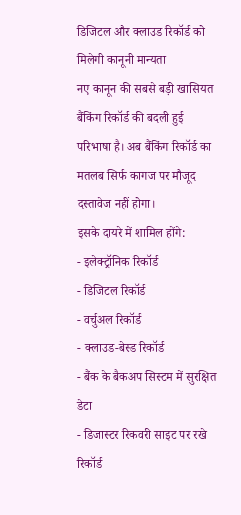डिजिटल और क्लाउड रिकॉर्ड को मिलेगी कानूनी मान्यता
नए कानून की सबसे बड़ी खासियत बैंकिंग रिकॉर्ड की बदली हुई परिभाषा है। अब बैंकिंग रिकॉर्ड का मतलब सिर्फ कागज पर मौजूद दस्तावेज नहीं होगा।
इसके दायरे में शामिल होंगे:
- इलेक्ट्रॉनिक रिकॉर्ड
- डिजिटल रिकॉर्ड
- वर्चुअल रिकॉर्ड
- क्लाउड-बेस्ड रिकॉर्ड
- बैंक के बैकअप सिस्टम में सुरक्षित डेटा
- डिजास्टर रिकवरी साइट पर रखे रिकॉर्ड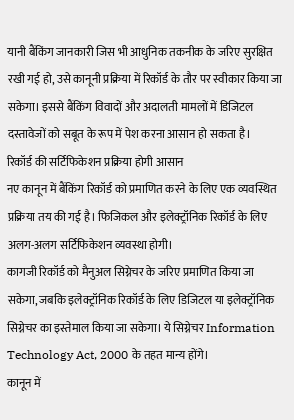यानी बैंकिंग जानकारी जिस भी आधुनिक तकनीक के जरिए सुरक्षित रखी गई हो, उसे कानूनी प्रक्रिया में रिकॉर्ड के तौर पर स्वीकार किया जा सकेगा। इससे बैंकिंग विवादों और अदालती मामलों में डिजिटल दस्तावेजों को सबूत के रूप में पेश करना आसान हो सकता है।
रिकॉर्ड की सर्टिफिकेशन प्रक्रिया होगी आसान
नए कानून में बैंकिंग रिकॉर्ड को प्रमाणित करने के लिए एक व्यवस्थित प्रक्रिया तय की गई है। फिजिकल और इलेक्ट्रॉनिक रिकॉर्ड के लिए अलग-अलग सर्टिफिकेशन व्यवस्था होगी।
कागजी रिकॉर्ड को मैनुअल सिग्नेचर के जरिए प्रमाणित किया जा सकेगा, जबकि इलेक्ट्रॉनिक रिकॉर्ड के लिए डिजिटल या इलेक्ट्रॉनिक सिग्नेचर का इस्तेमाल किया जा सकेगा। ये सिग्नेचर Information Technology Act, 2000 के तहत मान्य होंगे।
कानून में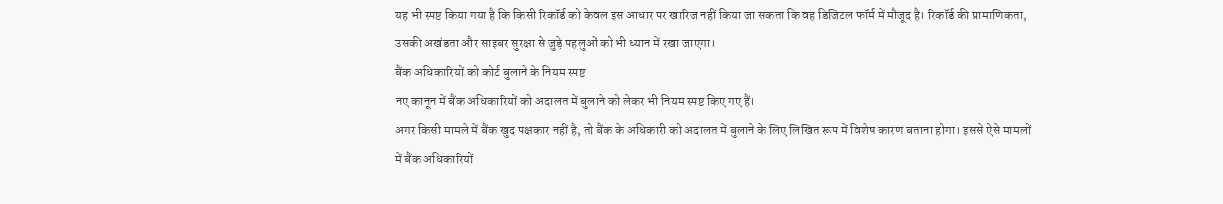यह भी स्पष्ट किया गया है कि किसी रिकॉर्ड को केवल इस आधार पर खारिज नहीं किया जा सकता कि वह डिजिटल फॉर्म में मौजूद है। रिकॉर्ड की प्रामाणिकता, उसकी अखंडता और साइबर सुरक्षा से जुड़े पहलुओं को भी ध्यान में रखा जाएगा।
बैंक अधिकारियों को कोर्ट बुलाने के नियम स्पष्ट
नए कानून में बैंक अधिकारियों को अदालत में बुलाने को लेकर भी नियम स्पष्ट किए गए हैं।
अगर किसी मामले में बैंक खुद पक्षकार नहीं है, तो बैंक के अधिकारी को अदालत में बुलाने के लिए लिखित रूप में विशेष कारण बताना होगा। इससे ऐसे मामलों में बैंक अधिकारियों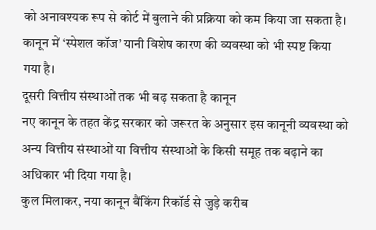को अनावश्यक रूप से कोर्ट में बुलाने की प्रक्रिया को कम किया जा सकता है।
कानून में ‘स्पेशल कॉज’ यानी विशेष कारण की व्यवस्था को भी स्पष्ट किया गया है।
दूसरी वित्तीय संस्थाओं तक भी बढ़ सकता है कानून
नए कानून के तहत केंद्र सरकार को जरूरत के अनुसार इस कानूनी व्यवस्था को अन्य वित्तीय संस्थाओं या वित्तीय संस्थाओं के किसी समूह तक बढ़ाने का अधिकार भी दिया गया है।
कुल मिलाकर, नया कानून बैंकिंग रिकॉर्ड से जुड़े करीब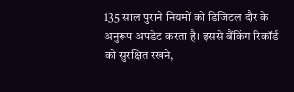135 साल पुराने नियमों को डिजिटल दौर के अनुरूप अपडेट करता है। इससे बैंकिंग रिकॉर्ड को सुरक्षित रखने,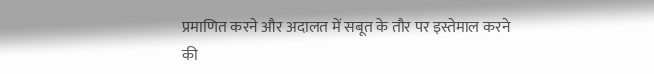प्रमाणित करने और अदालत में सबूत के तौर पर इस्तेमाल करने की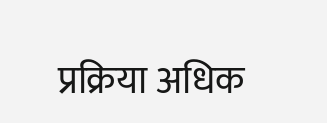प्रक्रिया अधिक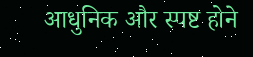आधुनिक और स्पष्ट होने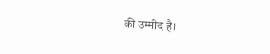की उम्मीद है।